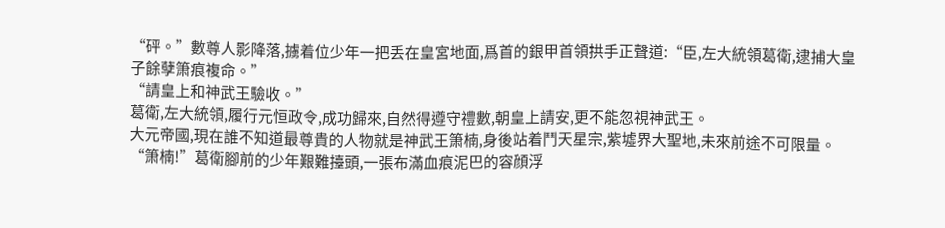“砰。”數尊人影降落,擄着位少年一把丢在皇宮地面,爲首的銀甲首領拱手正聲道:“臣,左大統領葛衛,逮捕大皇子餘孽箫痕複命。”
“請皇上和神武王驗收。”
葛衛,左大統領,履行元恒政令,成功歸來,自然得遵守禮數,朝皇上請安,更不能忽視神武王。
大元帝國,現在誰不知道最尊貴的人物就是神武王箫楠,身後站着鬥天星宗,紫墟界大聖地,未來前途不可限量。
“箫楠!”葛衛腳前的少年艱難擡頭,一張布滿血痕泥巴的容顔浮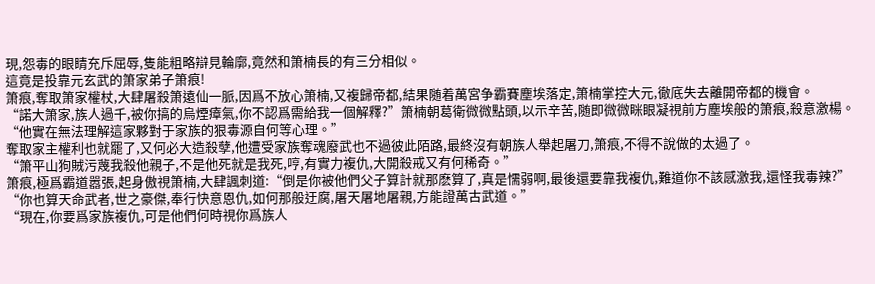現,怨毒的眼睛充斥屈辱,隻能粗略辯見輪廓,竟然和箫楠長的有三分相似。
這竟是投靠元玄武的箫家弟子箫痕!
箫痕,奪取箫家權杖,大肆屠殺箫遠仙一脈,因爲不放心箫楠,又複歸帝都,結果随着萬宮争霸賽塵埃落定,箫楠掌控大元,徹底失去離開帝都的機會。
“諾大箫家,族人過千,被你搞的烏煙瘴氣,你不認爲需給我一個解釋?”箫楠朝葛衛微微點頭,以示辛苦,随即微微眯眼凝視前方塵埃般的箫痕,殺意激楊。
“他實在無法理解這家夥對于家族的狠毒源自何等心理。”
奪取家主權利也就罷了,又何必大造殺孽,他遭受家族奪魂廢武也不過彼此陌路,最終沒有朝族人舉起屠刀,箫痕,不得不說做的太過了。
“箫平山狗賊污蔑我殺他親子,不是他死就是我死,哼,有實力複仇,大開殺戒又有何稀奇。”
箫痕,極爲霸道嚣張,起身傲視箫楠,大肆諷刺道:“倒是你被他們父子算計就那麽算了,真是懦弱啊,最後還要靠我複仇,難道你不該感激我,還怪我毒辣?”
“你也算天命武者,世之豪傑,奉行快意恩仇,如何那般迂腐,屠天屠地屠親,方能證萬古武道。”
“現在,你要爲家族複仇,可是他們何時視你爲族人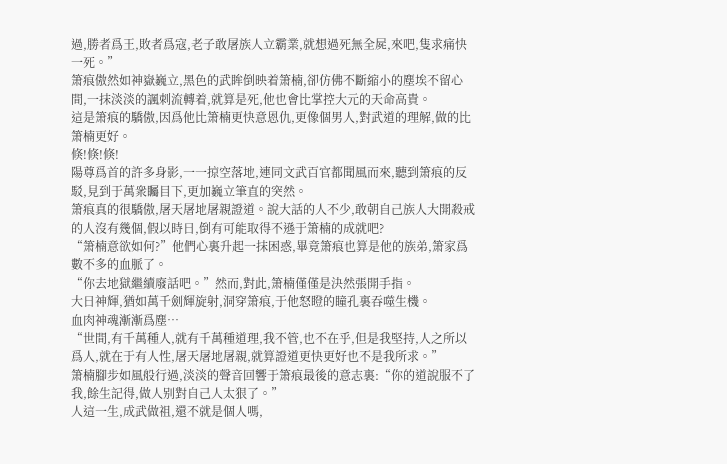過,勝者爲王,敗者爲寇,老子敢屠族人立霸業,就想過死無全屍,來吧,隻求痛快一死。”
箫痕傲然如神嶽巍立,黑色的武眸倒映着箫楠,卻仿佛不斷縮小的塵埃不留心間,一抹淡淡的諷刺流轉着,就算是死,他也會比掌控大元的天命高貴。
這是箫痕的驕傲,因爲他比箫楠更快意恩仇,更像個男人,對武道的理解,做的比箫楠更好。
倏!倏!倏!
陽尊爲首的許多身影,一一掠空落地,連同文武百官都聞風而來,聽到箫痕的反駁,見到于萬衆矚目下,更加巍立筆直的突然。
箫痕真的很驕傲,屠天屠地屠親證道。說大話的人不少,敢朝自己族人大開殺戒的人沒有幾個,假以時日,倒有可能取得不遜于箫楠的成就吧?
“箫楠意欲如何?”他們心裏升起一抹困惑,畢竟箫痕也算是他的族弟,箫家爲數不多的血脈了。
“你去地獄繼續廢話吧。”然而,對此,箫楠僅僅是決然張開手指。
大日神輝,猶如萬千劍輝旋射,洞穿箫痕,于他怒瞪的瞳孔裏吞噬生機。
血肉神魂漸漸爲塵…
“世間,有千萬種人,就有千萬種道理,我不管,也不在乎,但是我堅持,人之所以爲人,就在于有人性,屠天屠地屠親,就算證道更快更好也不是我所求。”
箫楠腳步如風般行過,淡淡的聲音回響于箫痕最後的意志裏:“你的道說服不了我,餘生記得,做人别對自己人太狠了。”
人這一生,成武做祖,還不就是個人嗎,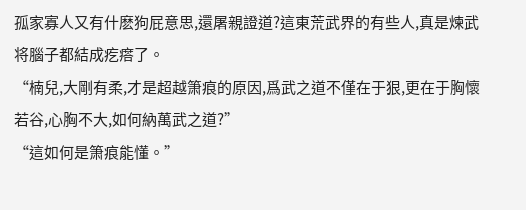孤家寡人又有什麽狗屁意思,還屠親證道?這東荒武界的有些人,真是煉武将腦子都結成疙瘩了。
“楠兒,大剛有柔,才是超越箫痕的原因,爲武之道不僅在于狠,更在于胸懷若谷,心胸不大,如何納萬武之道?”
“這如何是箫痕能懂。”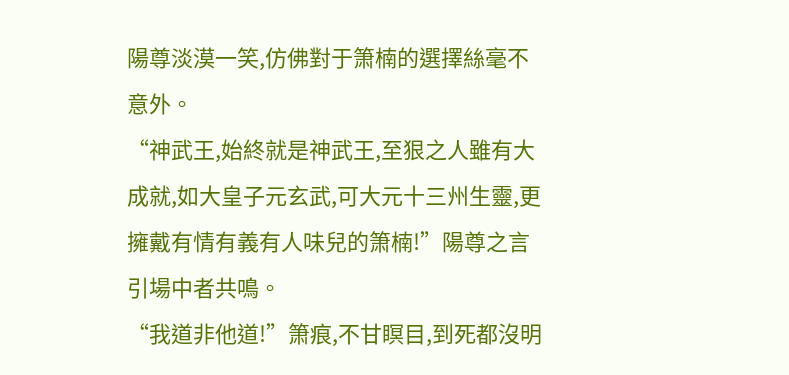陽尊淡漠一笑,仿佛對于箫楠的選擇絲毫不意外。
“神武王,始終就是神武王,至狠之人雖有大成就,如大皇子元玄武,可大元十三州生靈,更擁戴有情有義有人味兒的箫楠!”陽尊之言引場中者共鳴。
“我道非他道!”箫痕,不甘瞑目,到死都沒明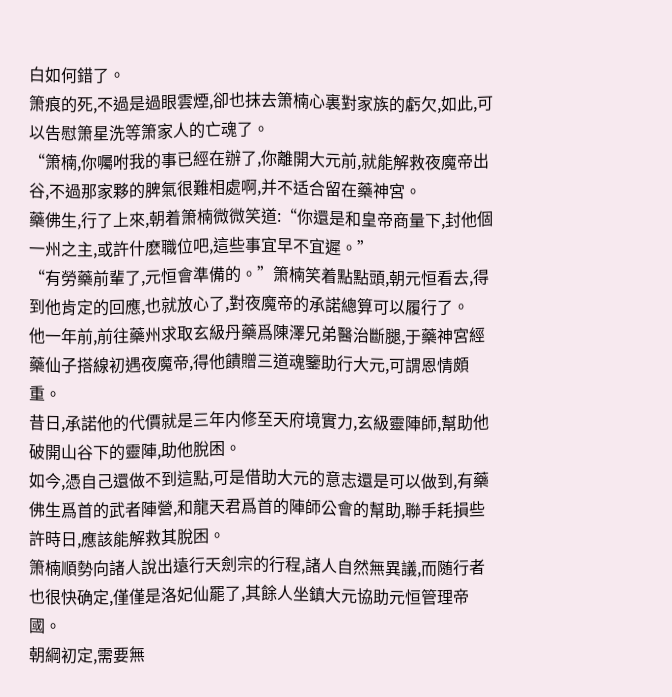白如何錯了。
箫痕的死,不過是過眼雲煙,卻也抹去箫楠心裏對家族的虧欠,如此,可以告慰箫星洗等箫家人的亡魂了。
“箫楠,你囑咐我的事已經在辦了,你離開大元前,就能解救夜魔帝出谷,不過那家夥的脾氣很難相處啊,并不适合留在藥神宮。
藥佛生,行了上來,朝着箫楠微微笑道:“你還是和皇帝商量下,封他個一州之主,或許什麽職位吧,這些事宜早不宜遲。”
“有勞藥前輩了,元恒會準備的。”箫楠笑着點點頭,朝元恒看去,得到他肯定的回應,也就放心了,對夜魔帝的承諾總算可以履行了。
他一年前,前往藥州求取玄級丹藥爲陳澤兄弟醫治斷腿,于藥神宮經藥仙子搭線初遇夜魔帝,得他饋贈三道魂鑒助行大元,可謂恩情頗重。
昔日,承諾他的代價就是三年内修至天府境實力,玄級靈陣師,幫助他破開山谷下的靈陣,助他脫困。
如今,憑自己還做不到這點,可是借助大元的意志還是可以做到,有藥佛生爲首的武者陣營,和龍天君爲首的陣師公會的幫助,聯手耗損些許時日,應該能解救其脫困。
箫楠順勢向諸人說出遠行天劍宗的行程,諸人自然無異議,而随行者也很快确定,僅僅是洛妃仙罷了,其餘人坐鎮大元協助元恒管理帝國。
朝綱初定,需要無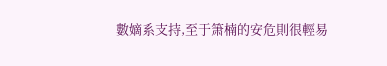數嫡系支持,至于箫楠的安危則很輕易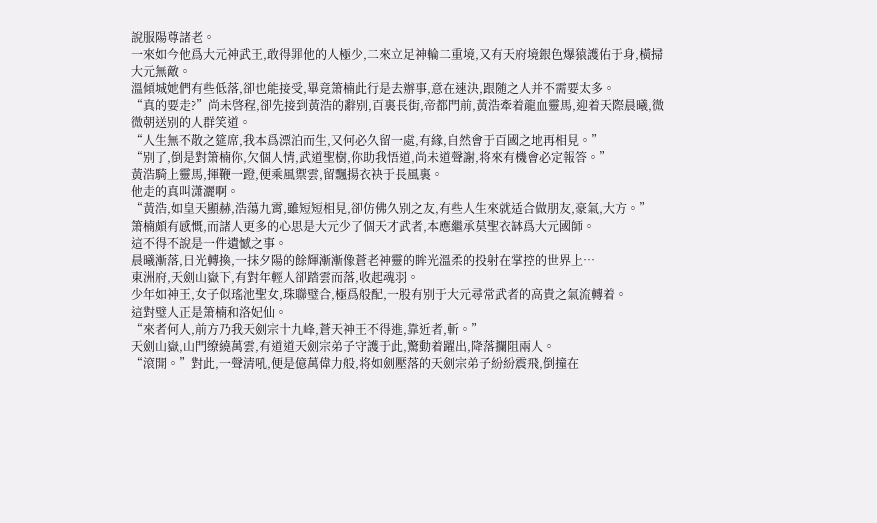說服陽尊諸老。
一來如今他爲大元神武王,敢得罪他的人極少,二來立足神輪二重境,又有天府境銀色爆猿護佑于身,橫掃大元無敵。
溫傾城她們有些低落,卻也能接受,畢竟箫楠此行是去辦事,意在速決,跟随之人并不需要太多。
“真的要走?”尚未啓程,卻先接到黃浩的辭别,百裏長街,帝都門前,黃浩牽着龍血靈馬,迎着天際晨曦,微微朝送别的人群笑道。
“人生無不散之筵席,我本爲漂泊而生,又何必久留一處,有緣,自然會于百國之地再相見。”
“别了,倒是對箫楠你,欠個人情,武道聖樹,你助我悟道,尚未道聲謝,将來有機會必定報答。”
黃浩騎上靈馬,揮鞭一蹬,便乘風禦雲,留飄揚衣袂于長風裏。
他走的真叫潇灑啊。
“黃浩,如皇天顯赫,浩蕩九霄,雖短短相見,卻仿佛久别之友,有些人生來就适合做朋友,豪氣,大方。”
箫楠頗有感慨,而諸人更多的心思是大元少了個天才武者,本應繼承莫聖衣缽爲大元國師。
這不得不說是一件遺憾之事。
晨曦漸落,日光轉換,一抹夕陽的餘輝漸漸像蒼老神靈的眸光溫柔的投射在掌控的世界上…
東洲府,天劍山嶽下,有對年輕人卻踏雲而落,收起魂羽。
少年如神王,女子似瑤池聖女,珠聯璧合,極爲般配,一股有别于大元尋常武者的高貴之氣流轉着。
這對璧人正是箫楠和洛妃仙。
“來者何人,前方乃我天劍宗十九峰,蒼天神王不得進,靠近者,斬。”
天劍山嶽,山門缭繞萬雲,有道道天劍宗弟子守護于此,驚動着躍出,降落攔阻兩人。
“滾開。”對此,一聲清吼,便是億萬偉力般,将如劍壓落的天劍宗弟子紛紛震飛,倒撞在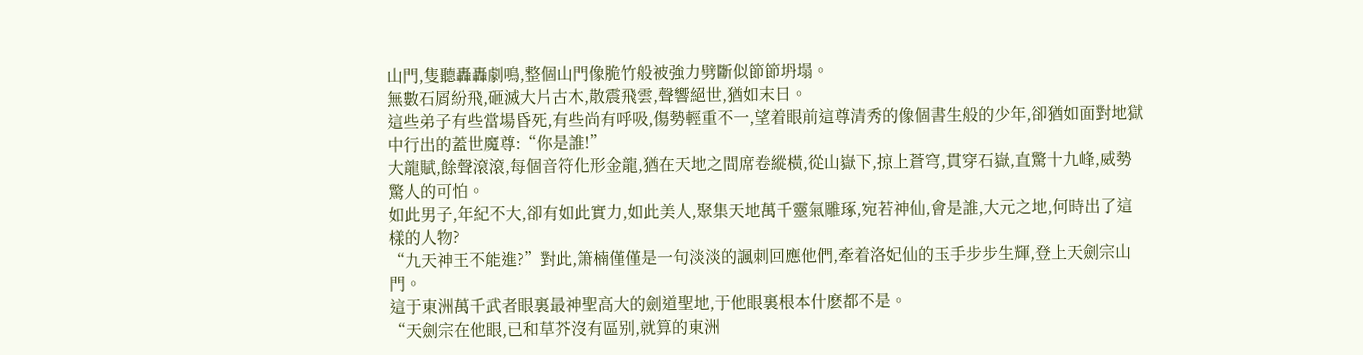山門,隻聽轟轟劇鳴,整個山門像脆竹般被強力劈斷似節節坍塌。
無數石屑紛飛,砸滅大片古木,散震飛雲,聲響絕世,猶如末日。
這些弟子有些當場昏死,有些尚有呼吸,傷勢輕重不一,望着眼前這尊清秀的像個書生般的少年,卻猶如面對地獄中行出的蓋世魔尊:“你是誰!”
大龍賦,餘聲滾滾,每個音符化形金龍,猶在天地之間席卷縱橫,從山嶽下,掠上蒼穹,貫穿石嶽,直驚十九峰,威勢驚人的可怕。
如此男子,年紀不大,卻有如此實力,如此美人,聚集天地萬千靈氣雕琢,宛若神仙,會是誰,大元之地,何時出了這樣的人物?
“九天神王不能進?”對此,箫楠僅僅是一句淡淡的諷刺回應他們,牽着洛妃仙的玉手步步生輝,登上天劍宗山門。
這于東洲萬千武者眼裏最神聖高大的劍道聖地,于他眼裏根本什麽都不是。
“天劍宗在他眼,已和草芥沒有區别,就算的東洲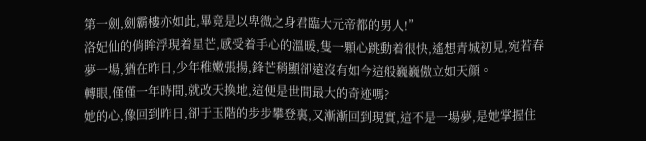第一劍,劍霸樓亦如此,畢竟是以卑微之身君臨大元帝都的男人!”
洛妃仙的俏眸浮現着星芒,感受着手心的溫暖,隻一顆心跳動着很快,遙想青城初見,宛若春夢一場,猶在昨日,少年稚嫩張揚,鋒芒稍顯卻遠沒有如今這般巍巍傲立如天顔。
轉眼,僅僅一年時間,就改天換地,這便是世間最大的奇迹嗎?
她的心,像回到昨日,卻于玉階的步步攀登裏,又漸漸回到現實,這不是一場夢,是她掌握住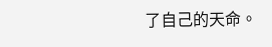了自己的天命。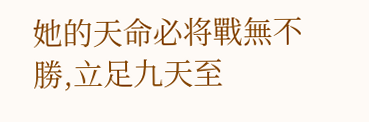她的天命必将戰無不勝,立足九天至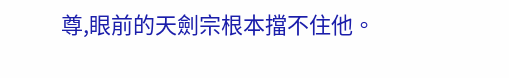尊,眼前的天劍宗根本擋不住他。